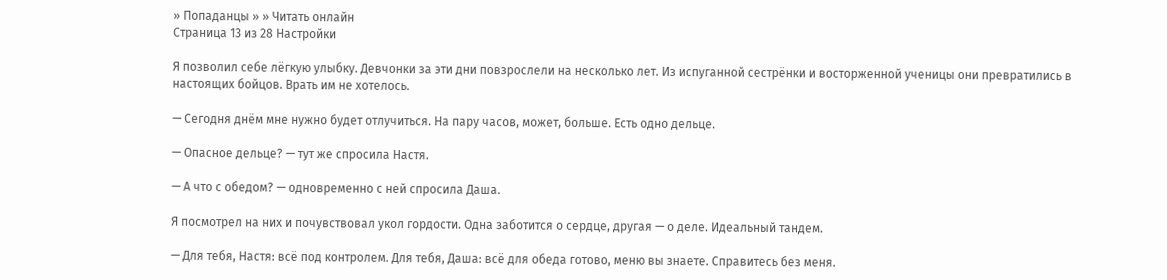» Попаданцы » » Читать онлайн
Страница 13 из 28 Настройки

Я позволил себе лёгкую улыбку. Девчонки за эти дни повзрослели на несколько лет. Из испуганной сестрёнки и восторженной ученицы они превратились в настоящих бойцов. Врать им не хотелось.

— Сегодня днём мне нужно будет отлучиться. На пару часов, может, больше. Есть одно дельце.

— Опасное дельце? — тут же спросила Настя.

— А что с обедом? — одновременно с ней спросила Даша.

Я посмотрел на них и почувствовал укол гордости. Одна заботится о сердце, другая — о деле. Идеальный тандем.

— Для тебя, Настя: всё под контролем. Для тебя, Даша: всё для обеда готово, меню вы знаете. Справитесь без меня.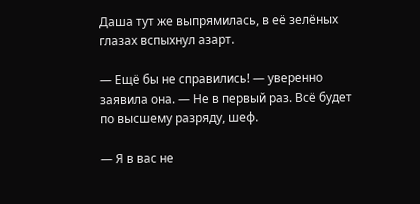Даша тут же выпрямилась, в её зелёных глазах вспыхнул азарт.

— Ещё бы не справились! — уверенно заявила она. — Не в первый раз. Всё будет по высшему разряду, шеф.

— Я в вас не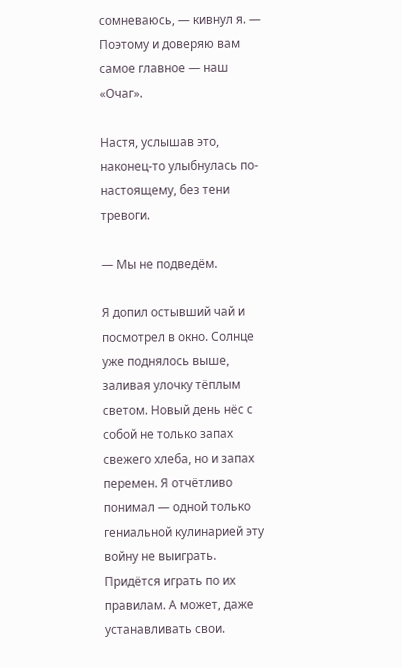сомневаюсь, — кивнул я. — Поэтому и доверяю вам самое главное — наш «Очаг».

Настя, услышав это, наконец-то улыбнулась по-настоящему, без тени тревоги.

— Мы не подведём.

Я допил остывший чай и посмотрел в окно. Солнце уже поднялось выше, заливая улочку тёплым светом. Новый день нёс с собой не только запах свежего хлеба, но и запах перемен. Я отчётливо понимал — одной только гениальной кулинарией эту войну не выиграть. Придётся играть по их правилам. А может, даже устанавливать свои.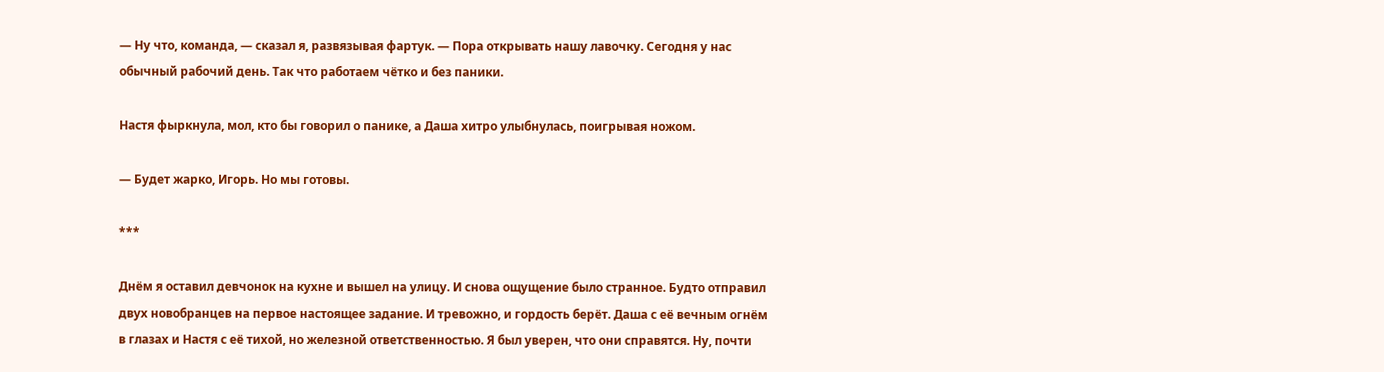— Ну что, команда, — сказал я, развязывая фартук. — Пора открывать нашу лавочку. Сегодня у нас обычный рабочий день. Так что работаем чётко и без паники.

Настя фыркнула, мол, кто бы говорил о панике, а Даша хитро улыбнулась, поигрывая ножом.

— Будет жарко, Игорь. Но мы готовы.

***

Днём я оставил девчонок на кухне и вышел на улицу. И снова ощущение было странное. Будто отправил двух новобранцев на первое настоящее задание. И тревожно, и гордость берёт. Даша с её вечным огнём в глазах и Настя с её тихой, но железной ответственностью. Я был уверен, что они справятся. Ну, почти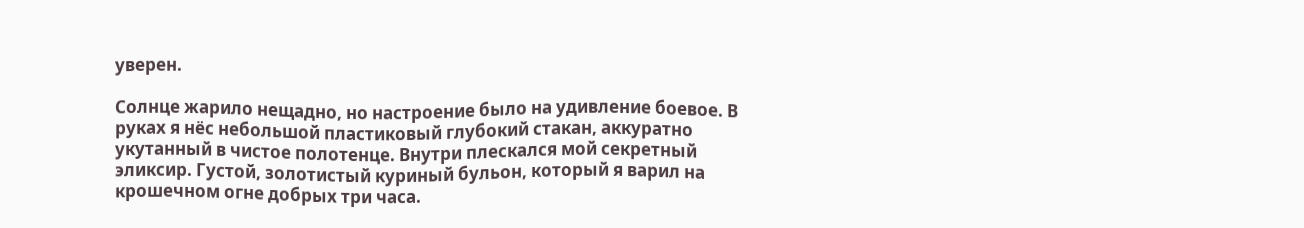уверен.

Солнце жарило нещадно, но настроение было на удивление боевое. В руках я нёс небольшой пластиковый глубокий стакан, аккуратно укутанный в чистое полотенце. Внутри плескался мой секретный эликсир. Густой, золотистый куриный бульон, который я варил на крошечном огне добрых три часа.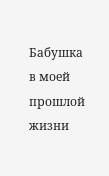Бабушка в моей прошлой жизни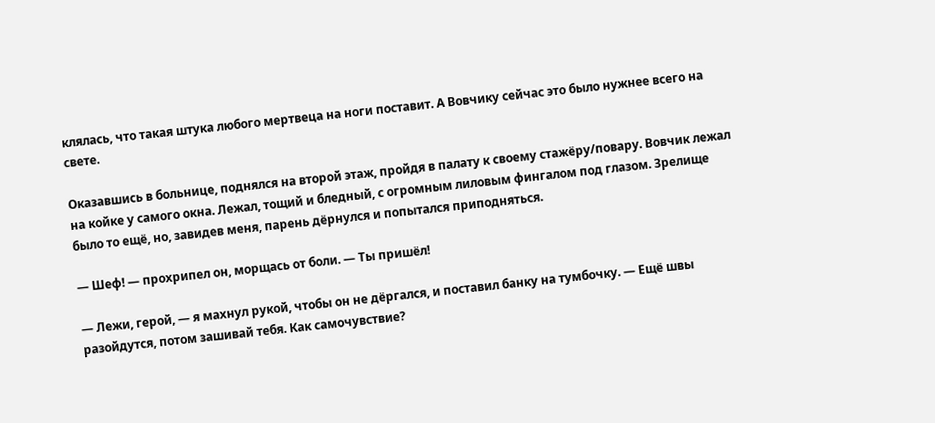клялась, что такая штука любого мертвеца на ноги поставит. А Вовчику сейчас это было нужнее всего на свете.

Оказавшись в больнице, поднялся на второй этаж, пройдя в палату к своему стажёру/повару. Вовчик лежал на койке у самого окна. Лежал, тощий и бледный, с огромным лиловым фингалом под глазом. Зрелище было то ещё, но, завидев меня, парень дёрнулся и попытался приподняться.

— Шеф! — прохрипел он, морщась от боли. — Ты пришёл!

— Лежи, герой, — я махнул рукой, чтобы он не дёргался, и поставил банку на тумбочку. — Ещё швы разойдутся, потом зашивай тебя. Как самочувствие?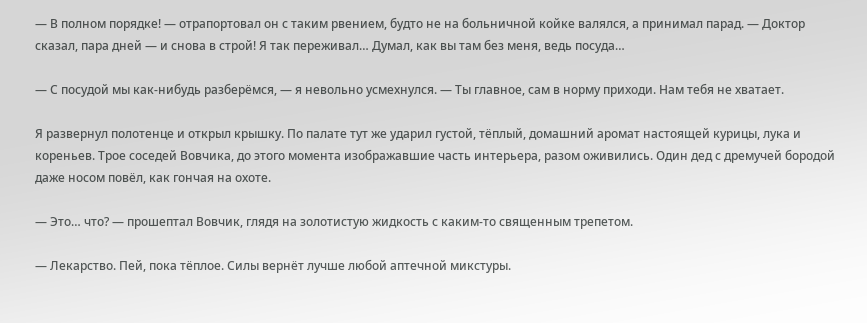— В полном порядке! — отрапортовал он с таким рвением, будто не на больничной койке валялся, а принимал парад. — Доктор сказал, пара дней — и снова в строй! Я так переживал… Думал, как вы там без меня, ведь посуда…

— С посудой мы как-нибудь разберёмся, — я невольно усмехнулся. — Ты главное, сам в норму приходи. Нам тебя не хватает.

Я развернул полотенце и открыл крышку. По палате тут же ударил густой, тёплый, домашний аромат настоящей курицы, лука и кореньев. Трое соседей Вовчика, до этого момента изображавшие часть интерьера, разом оживились. Один дед с дремучей бородой даже носом повёл, как гончая на охоте.

— Это… что? — прошептал Вовчик, глядя на золотистую жидкость с каким-то священным трепетом.

— Лекарство. Пей, пока тёплое. Силы вернёт лучше любой аптечной микстуры.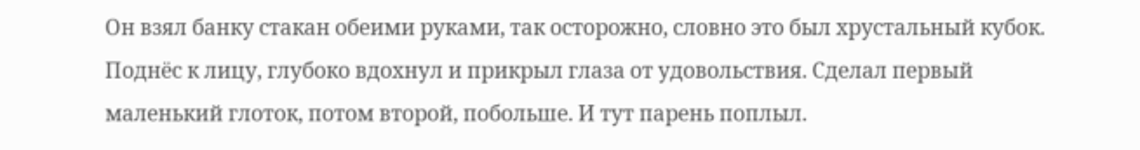Он взял банку стакан обеими руками, так осторожно, словно это был хрустальный кубок. Поднёс к лицу, глубоко вдохнул и прикрыл глаза от удовольствия. Сделал первый маленький глоток, потом второй, побольше. И тут парень поплыл.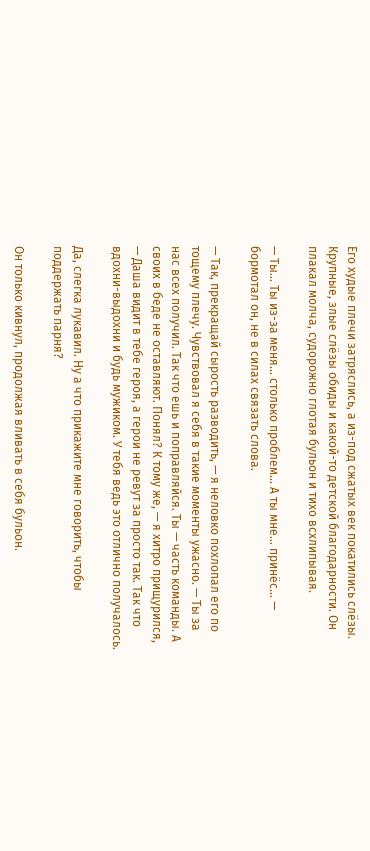Его худые плечи затряслись, а из-под сжатых век покатились слёзы. Крупные, злые слёзы обиды и какой-то детской благодарности. Он плакал молча, судорожно глотая бульон и тихо всхлипывая.

— Ты… Ты из-за меня… столько проблем… А ты мне… принёс… — бормотал он, не в силах связать слова.

— Так, прекращай сырость разводить, — я неловко похлопал его по тощему плечу. Чувствовал я себя в такие моменты ужасно. — Ты за нас всех получил. Так что ешь и поправляйся. Ты — часть команды. А своих в беде не оставляют. Понял? К тому же, — я хитро прищурился, — Даша видит в тебе героя, а герои не ревут за просто так. Так что вдохни-выдохни и будь мужиком. У тебя ведь это отлично получалось.

Да, слегка лукавил. Ну а что прикажите мне говорить, чтобы поддержать парня?

Он только кивнул, продолжая вливать в себя бульон.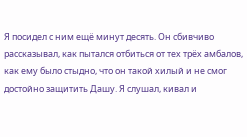Я посидел с ним ещё минут десять. Он сбивчиво рассказывал, как пытался отбиться от тех трёх амбалов, как ему было стыдно, что он такой хилый и не смог достойно защитить Дашу. Я слушал, кивал и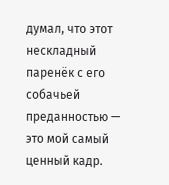думал, что этот нескладный паренёк с его собачьей преданностью — это мой самый ценный кадр.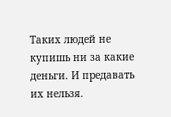Таких людей не купишь ни за какие деньги. И предавать их нельзя.